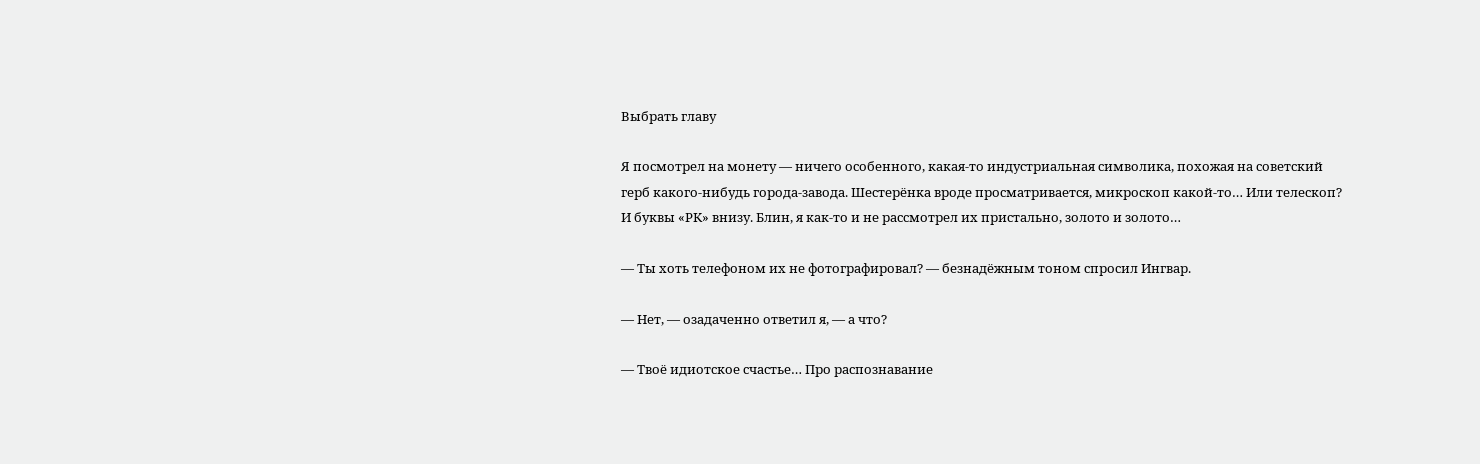Выбрать главу

Я посмотрел на монету — ничего особенного, какая-то индустриальная символика, похожая на советский герб какого-нибудь города-завода. Шестерёнка вроде просматривается, микроскоп какой-то… Или телескоп? И буквы «РК» внизу. Блин, я как-то и не рассмотрел их пристально, золото и золото…

— Ты хоть телефоном их не фотографировал? — безнадёжным тоном спросил Ингвар.

— Нет, — озадаченно ответил я, — а что?

— Твоё идиотское счастье… Про распознавание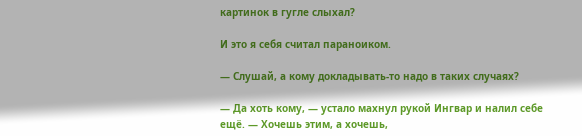картинок в гугле слыхал?

И это я себя считал параноиком.

— Слушай, а кому докладывать-то надо в таких случаях?

— Да хоть кому, — устало махнул рукой Ингвар и налил себе ещё. — Хочешь этим, а хочешь,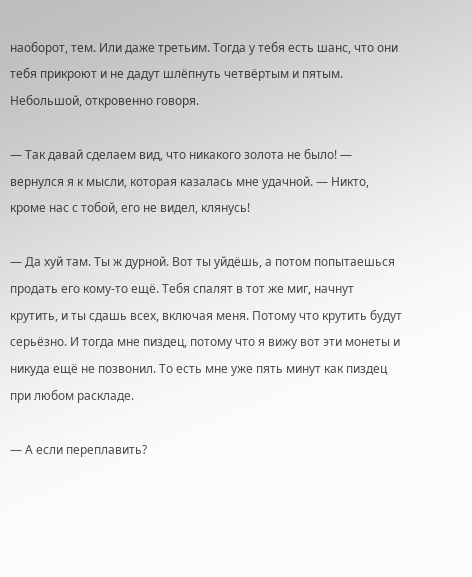наоборот, тем. Или даже третьим. Тогда у тебя есть шанс, что они тебя прикроют и не дадут шлёпнуть четвёртым и пятым. Небольшой, откровенно говоря.

— Так давай сделаем вид, что никакого золота не было! — вернулся я к мысли, которая казалась мне удачной. — Никто, кроме нас с тобой, его не видел, клянусь!

— Да хуй там. Ты ж дурной. Вот ты уйдёшь, а потом попытаешься продать его кому-то ещё. Тебя спалят в тот же миг, начнут крутить, и ты сдашь всех, включая меня. Потому что крутить будут серьёзно. И тогда мне пиздец, потому что я вижу вот эти монеты и никуда ещё не позвонил. То есть мне уже пять минут как пиздец при любом раскладе.

— А если переплавить?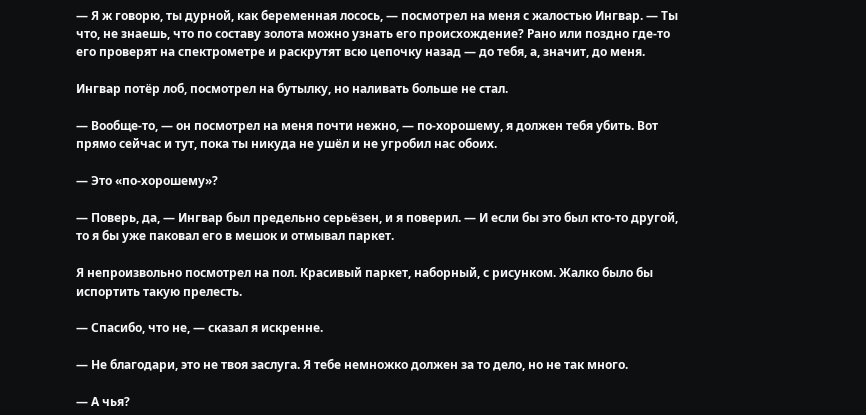— Я ж говорю, ты дурной, как беременная лосось, — посмотрел на меня с жалостью Ингвар. — Ты что, не знаешь, что по составу золота можно узнать его происхождение? Рано или поздно где-то его проверят на спектрометре и раскрутят всю цепочку назад — до тебя, а, значит, до меня.

Ингвар потёр лоб, посмотрел на бутылку, но наливать больше не стал.

— Вообще-то, — он посмотрел на меня почти нежно, — по-хорошему, я должен тебя убить. Вот прямо сейчас и тут, пока ты никуда не ушёл и не угробил нас обоих.

— Это «по-хорошему»?

— Поверь, да, — Ингвар был предельно серьёзен, и я поверил. — И если бы это был кто-то другой, то я бы уже паковал его в мешок и отмывал паркет.

Я непроизвольно посмотрел на пол. Красивый паркет, наборный, с рисунком. Жалко было бы испортить такую прелесть.

— Спасибо, что не, — сказал я искренне.

— Не благодари, это не твоя заслуга. Я тебе немножко должен за то дело, но не так много.

— А чья?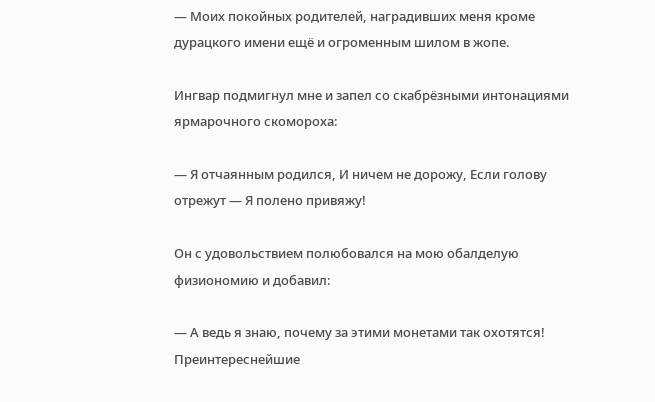— Моих покойных родителей, наградивших меня кроме дурацкого имени ещё и огроменным шилом в жопе.

Ингвар подмигнул мне и запел со скабрёзными интонациями ярмарочного скомороха:

— Я отчаянным родился, И ничем не дорожу, Если голову отрежут — Я полено привяжу!

Он с удовольствием полюбовался на мою обалделую физиономию и добавил:

— А ведь я знаю, почему за этими монетами так охотятся! Преинтереснейшие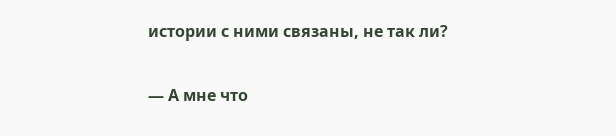истории с ними связаны, не так ли?

— А мне что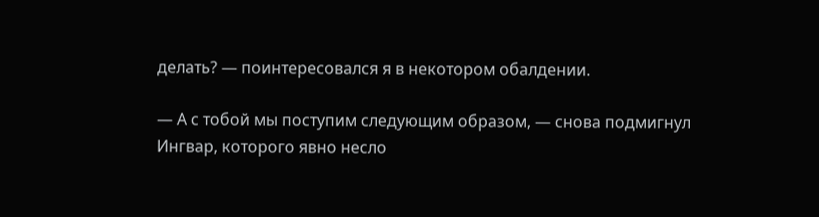делать? — поинтересовался я в некотором обалдении.

— А с тобой мы поступим следующим образом, — снова подмигнул Ингвар, которого явно несло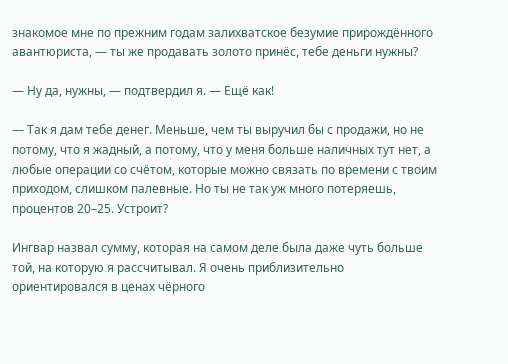знакомое мне по прежним годам залихватское безумие прирождённого авантюриста, — ты же продавать золото принёс, тебе деньги нужны?

— Ну да, нужны, — подтвердил я. — Ещё как!

— Так я дам тебе денег. Меньше, чем ты выручил бы с продажи, но не потому, что я жадный, а потому, что у меня больше наличных тут нет, а любые операции со счётом, которые можно связать по времени с твоим приходом, слишком палевные. Но ты не так уж много потеряешь, процентов 20–25. Устроит?

Ингвар назвал сумму, которая на самом деле была даже чуть больше той, на которую я рассчитывал. Я очень приблизительно ориентировался в ценах чёрного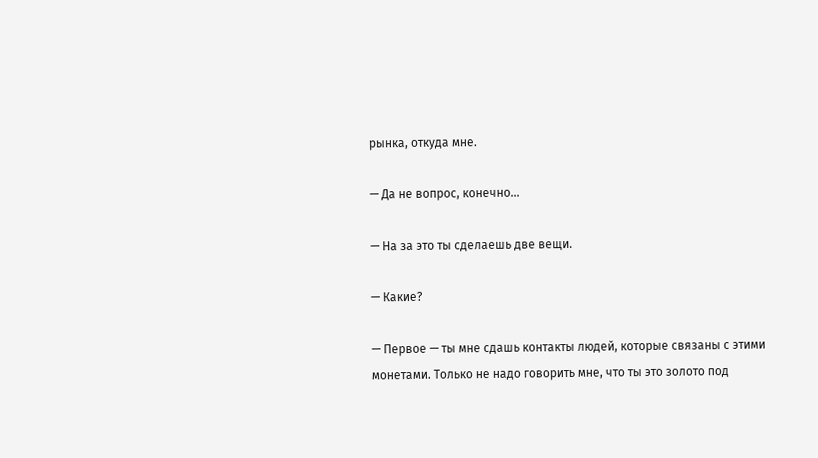рынка, откуда мне.

— Да не вопрос, конечно…

— На за это ты сделаешь две вещи.

— Какие?

— Первое — ты мне сдашь контакты людей, которые связаны с этими монетами. Только не надо говорить мне, что ты это золото под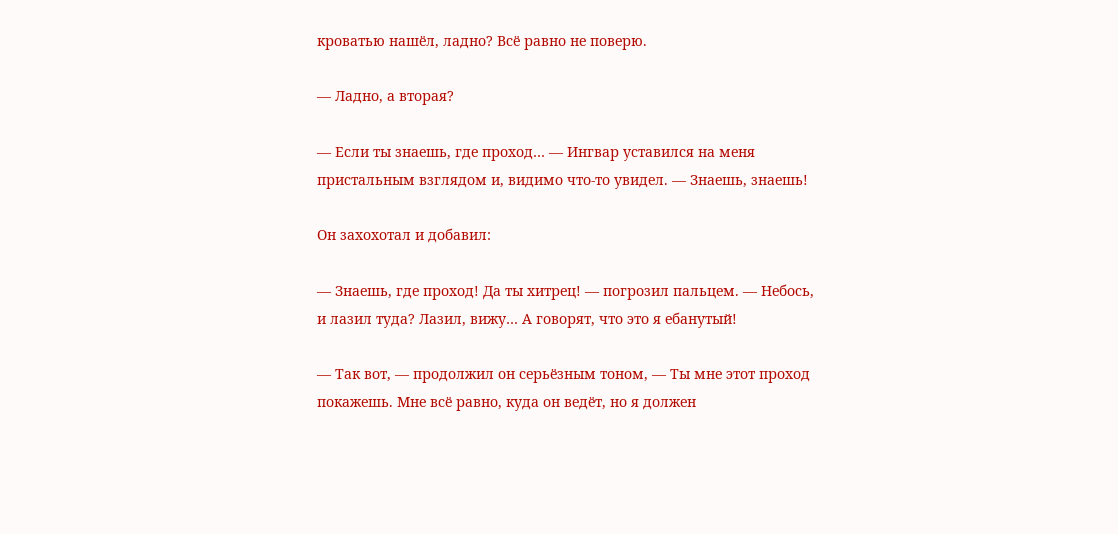кроватью нашёл, ладно? Всё равно не поверю.

— Ладно, а вторая?

— Если ты знаешь, где проход… — Ингвар уставился на меня пристальным взглядом и, видимо что-то увидел. — Знаешь, знаешь!

Он захохотал и добавил:

— Знаешь, где проход! Да ты хитрец! — погрозил пальцем. — Небось, и лазил туда? Лазил, вижу… А говорят, что это я ебанутый!

— Так вот, — продолжил он серьёзным тоном, — Ты мне этот проход покажешь. Мне всё равно, куда он ведёт, но я должен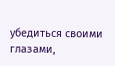убедиться своими глазами,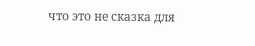что это не сказка для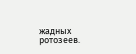жадных ротозеев.